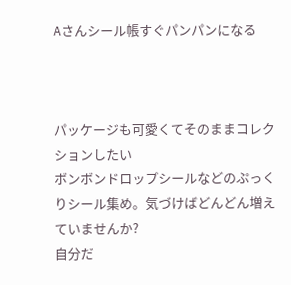Aさんシール帳すぐパンパンになる



パッケージも可愛くてそのままコレクションしたい
ボンボンドロップシールなどのぷっくりシール集め。気づけばどんどん増えていませんか?
自分だ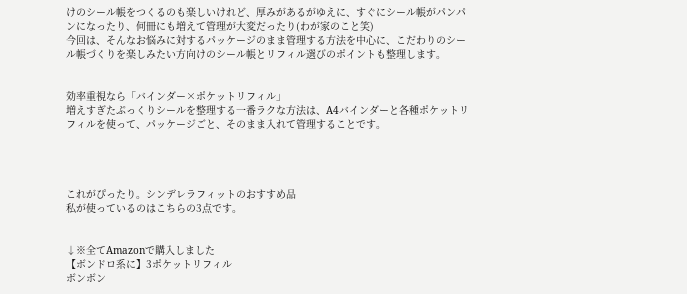けのシール帳をつくるのも楽しいけれど、厚みがあるがゆえに、すぐにシール帳がパンパンになったり、何冊にも増えて管理が大変だったり(わが家のこと笑)
今回は、そんなお悩みに対するパッケージのまま管理する方法を中心に、こだわりのシール帳づくりを楽しみたい方向けのシール帳とリフィル選びのポイントも整理します。


効率重視なら「バインダー×ポケットリフィル」
増えすぎたぷっくりシールを整理する一番ラクな方法は、A4バインダーと各種ポケットリフィルを使って、パッケージごと、そのまま入れて管理することです。




これがぴったり。シンデレラフィットのおすすめ品
私が使っているのはこちらの3点です。


↓※全てAmazonで購入しました
【ボンドロ系に】3ポケットリフィル
ボンボン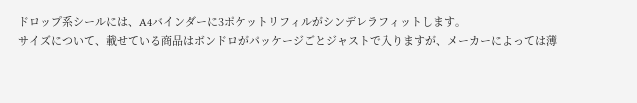ドロップ系シールには、A4バインダーに3ポケットリフィルがシンデレラフィットします。
サイズについて、載せている商品はボンドロがパッケージごとジャストで入りますが、メーカーによっては薄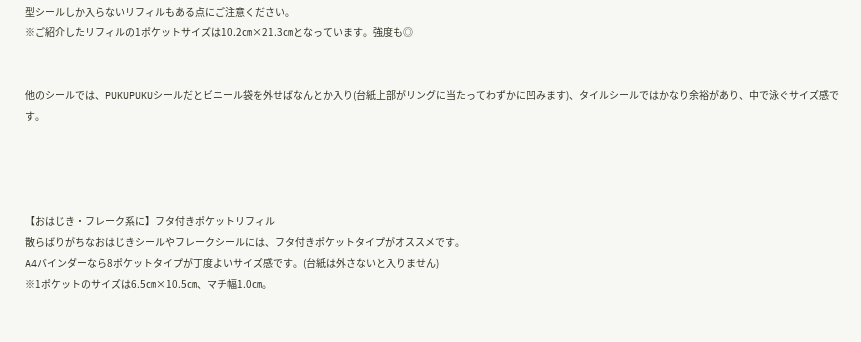型シールしか入らないリフィルもある点にご注意ください。
※ご紹介したリフィルの1ポケットサイズは10.2㎝×21.3㎝となっています。強度も◎


他のシールでは、PUKUPUKUシールだとビニール袋を外せばなんとか入り(台紙上部がリングに当たってわずかに凹みます)、タイルシールではかなり余裕があり、中で泳ぐサイズ感です。




【おはじき・フレーク系に】フタ付きポケットリフィル
散らばりがちなおはじきシールやフレークシールには、フタ付きポケットタイプがオススメです。
A4バインダーなら8ポケットタイプが丁度よいサイズ感です。(台紙は外さないと入りません)
※1ポケットのサイズは6.5㎝×10.5㎝、マチ幅1.0㎝。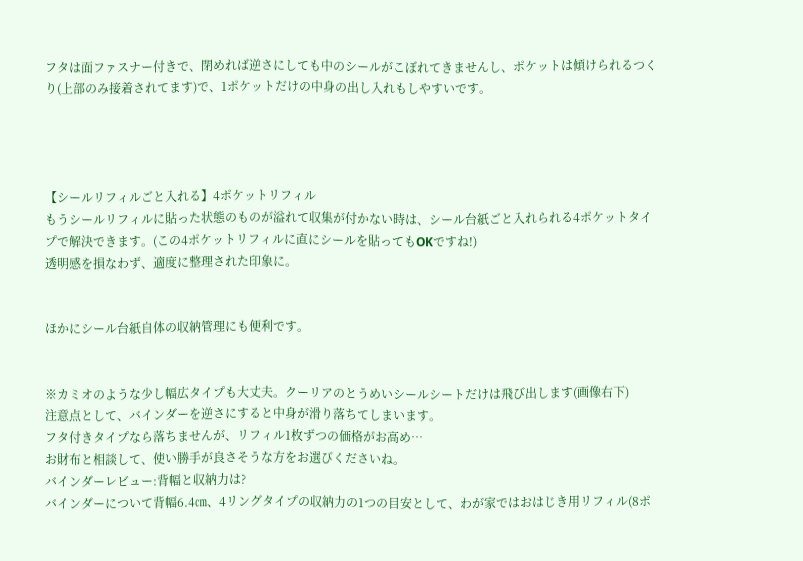フタは面ファスナー付きで、閉めれば逆さにしても中のシールがこぼれてきませんし、ポケットは傾けられるつくり(上部のみ接着されてます)で、1ポケットだけの中身の出し入れもしやすいです。




【シールリフィルごと入れる】4ポケットリフィル
もうシールリフィルに貼った状態のものが溢れて収集が付かない時は、シール台紙ごと入れられる4ポケットタイプで解決できます。(この4ポケットリフィルに直にシールを貼ってもOKですね!)
透明感を損なわず、適度に整理された印象に。


ほかにシール台紙自体の収納管理にも便利です。


※カミオのような少し幅広タイプも大丈夫。クーリアのとうめいシールシートだけは飛び出します(画像右下)
注意点として、バインダーを逆さにすると中身が滑り落ちてしまいます。
フタ付きタイプなら落ちませんが、リフィル1枚ずつの価格がお高め…
お財布と相談して、使い勝手が良さそうな方をお選びくださいね。
バインダーレビュー:背幅と収納力は?
バインダーについて背幅6.4㎝、4リングタイプの収納力の1つの目安として、わが家ではおはじき用リフィル(8ポ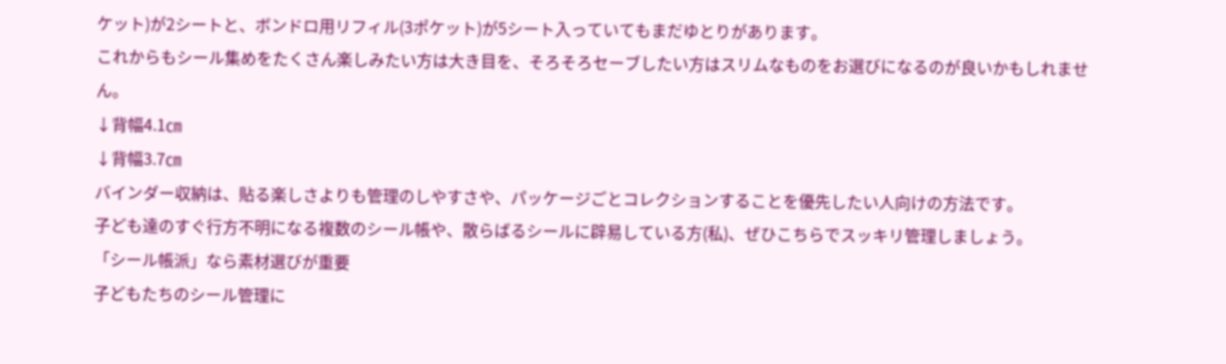ケット)が2シートと、ボンドロ用リフィル(3ポケット)が5シート入っていてもまだゆとりがあります。
これからもシール集めをたくさん楽しみたい方は大き目を、そろそろセーブしたい方はスリムなものをお選びになるのが良いかもしれません。
↓背幅4.1㎝
↓背幅3.7㎝
バインダー収納は、貼る楽しさよりも管理のしやすさや、パッケージごとコレクションすることを優先したい人向けの方法です。
子ども達のすぐ行方不明になる複数のシール帳や、散らばるシールに辟易している方(私)、ぜひこちらでスッキリ管理しましょう。
「シール帳派」なら素材選びが重要
子どもたちのシール管理に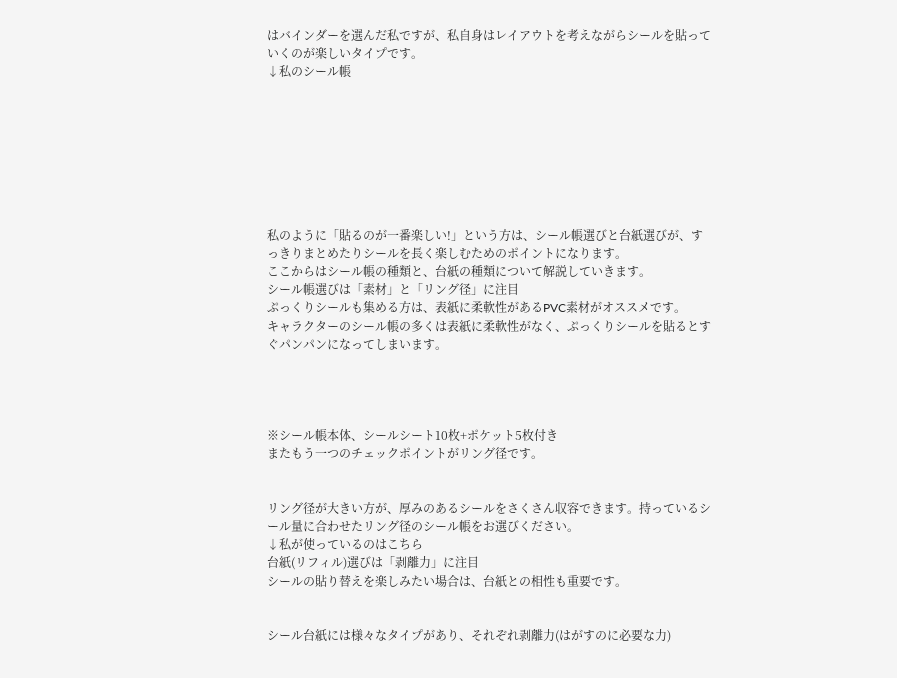はバインダーを選んだ私ですが、私自身はレイアウトを考えながらシールを貼っていくのが楽しいタイプです。
↓私のシール帳








私のように「貼るのが一番楽しい!」という方は、シール帳選びと台紙選びが、すっきりまとめたりシールを長く楽しむためのポイントになります。
ここからはシール帳の種類と、台紙の種類について解説していきます。
シール帳選びは「素材」と「リング径」に注目
ぷっくりシールも集める方は、表紙に柔軟性があるPVC素材がオススメです。
キャラクターのシール帳の多くは表紙に柔軟性がなく、ぷっくりシールを貼るとすぐパンパンになってしまいます。




※シール帳本体、シールシート10枚+ポケット5枚付き
またもう一つのチェックポイントがリング径です。


リング径が大きい方が、厚みのあるシールをさくさん収容できます。持っているシール量に合わせたリング径のシール帳をお選びください。
↓私が使っているのはこちら
台紙(リフィル)選びは「剥離力」に注目
シールの貼り替えを楽しみたい場合は、台紙との相性も重要です。


シール台紙には様々なタイプがあり、それぞれ剥離力(はがすのに必要な力)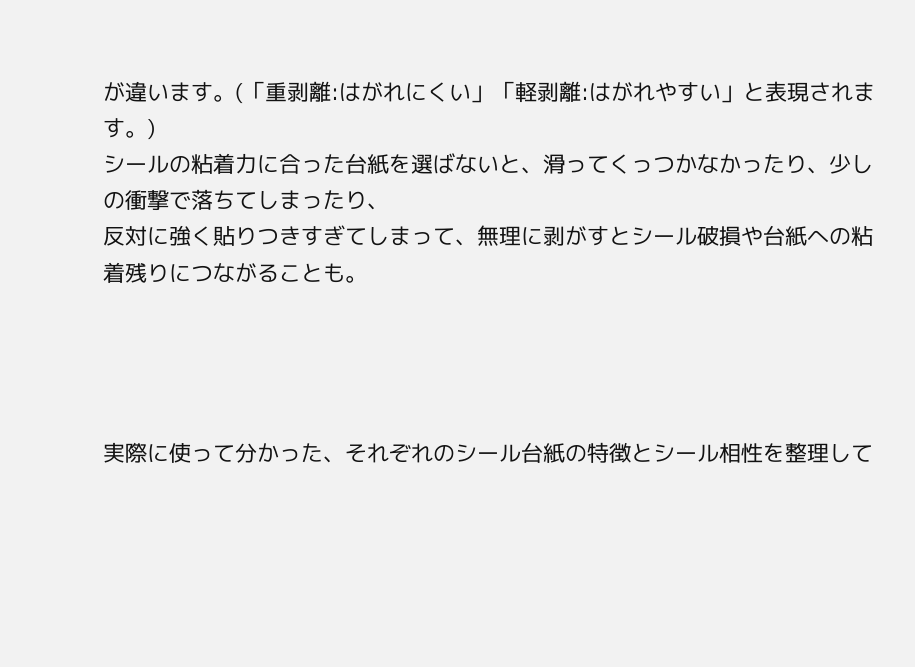が違います。(「重剥離:はがれにくい」「軽剥離:はがれやすい」と表現されます。)
シールの粘着力に合った台紙を選ばないと、滑ってくっつかなかったり、少しの衝撃で落ちてしまったり、
反対に強く貼りつきすぎてしまって、無理に剥がすとシール破損や台紙への粘着残りにつながることも。




実際に使って分かった、それぞれのシール台紙の特徴とシール相性を整理して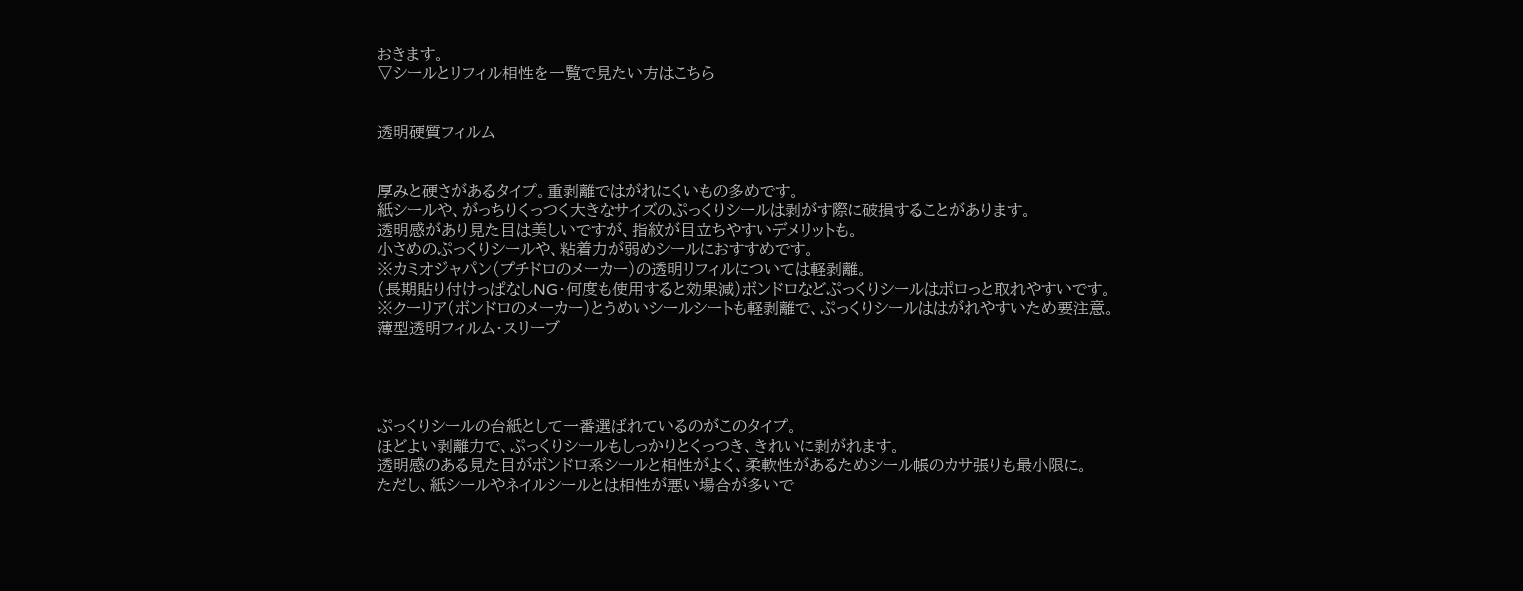おきます。
▽シールとリフィル相性を一覧で見たい方はこちら


透明硬質フィルム


厚みと硬さがあるタイプ。重剥離ではがれにくいもの多めです。
紙シールや、がっちりくっつく大きなサイズのぷっくりシールは剥がす際に破損することがあります。
透明感があり見た目は美しいですが、指紋が目立ちやすいデメリットも。
小さめのぷっくりシールや、粘着力が弱めシールにおすすめです。
※カミオジャパン(プチドロのメーカー)の透明リフィルについては軽剥離。
(長期貼り付けっぱなしNG・何度も使用すると効果減)ボンドロなどぷっくりシールはポロっと取れやすいです。
※クーリア(ボンドロのメーカー)とうめいシールシートも軽剥離で、ぷっくりシールははがれやすいため要注意。
薄型透明フィルム・スリーブ




ぷっくりシールの台紙として一番選ばれているのがこのタイプ。
ほどよい剥離力で、ぷっくりシールもしっかりとくっつき、きれいに剥がれます。
透明感のある見た目がボンドロ系シールと相性がよく、柔軟性があるためシール帳のカサ張りも最小限に。
ただし、紙シールやネイルシールとは相性が悪い場合が多いで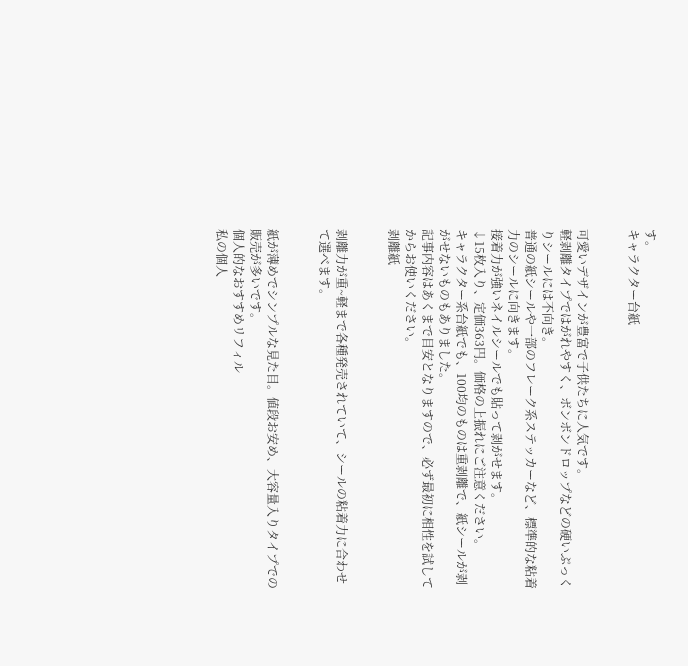す。
キャラクター台紙


可愛いデザインが豊富で子供たちに人気です。
軽剥離タイプではがれやすく、ボンボンドロップなどの硬いぷっくりシールには不向き。
普通の紙シールや一部のフレーク系ステッカーなど、標準的な粘着力のシールに向きます。
接着力が強いネイルシールでも貼って剥がせます。
↓15枚入り、定価363円。価格の上振れにご注意ください。
キャラクター系台紙でも、100均のものは重剥離で、紙シールが剥がせないものもありました。
記事内容はあくまで目安となりますので、必ず最初に相性を試してからお使いください。
剥離紙


剥離力が重~軽まで各種発売されていて、シールの粘着力に合わせて選べます。


紙が薄めでシンプルな見た目。値段お安め、大容量入りタイプでの販売が多いです。
個人的なおすすめリフィル
私の個人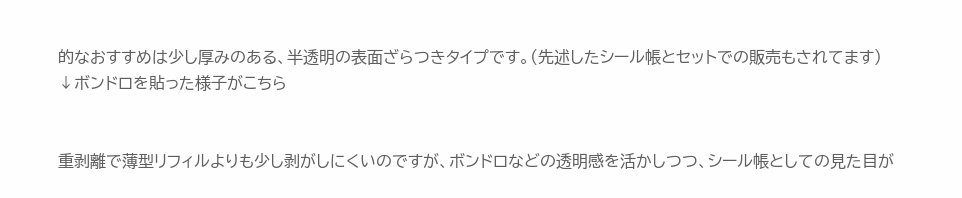的なおすすめは少し厚みのある、半透明の表面ざらつきタイプです。(先述したシール帳とセットでの販売もされてます)
↓ボンドロを貼った様子がこちら


重剥離で薄型リフィルよりも少し剥がしにくいのですが、ボンドロなどの透明感を活かしつつ、シール帳としての見た目が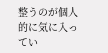整うのが個人的に気に入ってい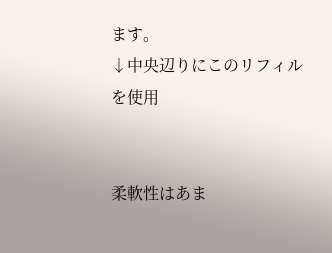ます。
↓中央辺りにこのリフィルを使用


柔軟性はあま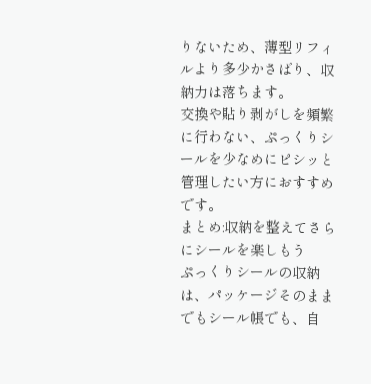りないため、薄型リフィルより多少かさばり、収納力は落ちます。
交換や貼り剥がしを頻繁に行わない、ぷっくりシールを少なめにピシッと管理したい方におすすめです。
まとめ:収納を整えてさらにシールを楽しもう
ぷっくりシールの収納は、パッケージそのままでもシール帳でも、自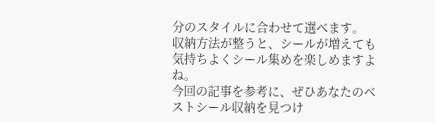分のスタイルに合わせて選べます。
収納方法が整うと、シールが増えても気持ちよくシール集めを楽しめますよね。
今回の記事を参考に、ぜひあなたのベストシール収納を見つけ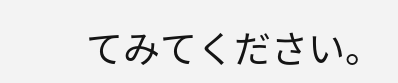てみてください。